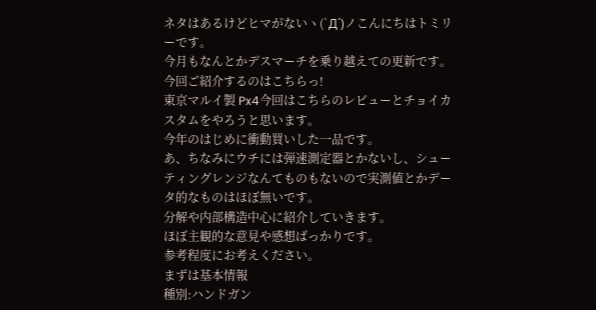ネタはあるけどヒマがないヽ(`Д´)ノこんにちはトミリーです。
今月もなんとかデスマーチを乗り越えての更新です。
今回ご紹介するのはこちらっ!
東京マルイ製 Px4今回はこちらのレビューとチョイカスタムをやろうと思います。
今年のはじめに衝動買いした一品です。
あ、ちなみにウチには弾速測定器とかないし、シューティングレンジなんてものもないので実測値とかデータ的なものはほぼ無いです。
分解や内部構造中心に紹介していきます。
ほぼ主観的な意見や感想ばっかりです。
参考程度にお考えください。
まずは基本情報
種別:ハンドガン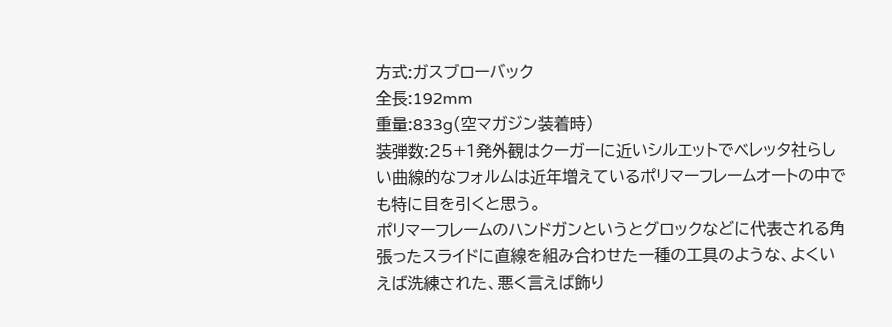方式:ガスブローバック
全長:192mm
重量:833g(空マガジン装着時)
装弾数:25+1発外観はクーガーに近いシルエットでベレッタ社らしい曲線的なフォルムは近年増えているポリマーフレームオートの中でも特に目を引くと思う。
ポリマーフレームのハンドガンというとグロックなどに代表される角張ったスライドに直線を組み合わせた一種の工具のような、よくいえば洗練された、悪く言えば飾り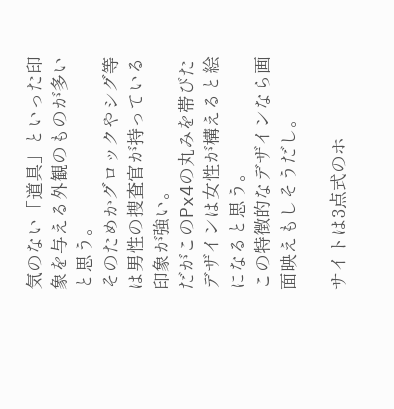気のない「道具」といった印象を与える外観のものが多いと思う。
そのためかグロックやシグ等は男性の捜査官が持っている印象が強い。
だがこのPx4の丸みを帯びたデザインは女性が構えると絵になると思う。
この特徴的なデザインなら画面映えもしそうだし。

サイトは3点式のホ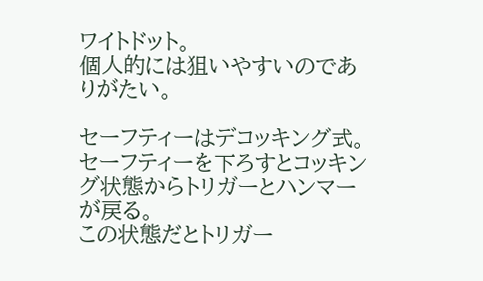ワイトドット。
個人的には狙いやすいのでありがたい。

セーフティーはデコッキング式。
セーフティーを下ろすとコッキング状態からトリガーとハンマーが戻る。
この状態だとトリガー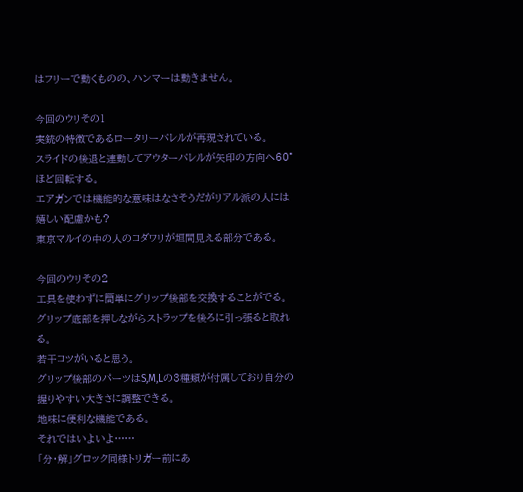はフリーで動くものの、ハンマーは動きません。

今回のウリその1
実銃の特徴であるロータリーバレルが再現されている。
スライドの後退と連動してアウターバレルが矢印の方向へ60°ほど回転する。
エアガンでは機能的な意味はなさそうだがリアル派の人には嬉しい配慮かも?
東京マルイの中の人のコダワリが垣間見える部分である。

今回のウリその2
工具を使わずに簡単にグリップ後部を交換することがでる。
グリップ底部を押しながらストラップを後ろに引っ張ると取れる。
若干コツがいると思う。
グリップ後部のパーツはS,M,Lの3種類が付属しており自分の握りやすい大きさに調整できる。
地味に便利な機能である。
それではいよいよ……
「分・解」グロック同様トリガー前にあ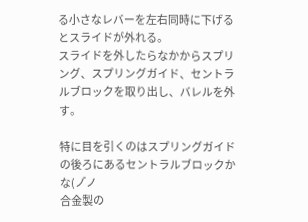る小さなレバーを左右同時に下げるとスライドが外れる。
スライドを外したらなかからスプリング、スプリングガイド、セントラルブロックを取り出し、バレルを外す。

特に目を引くのはスプリングガイドの後ろにあるセントラルブロックかな(ノ゚ノ
合金製の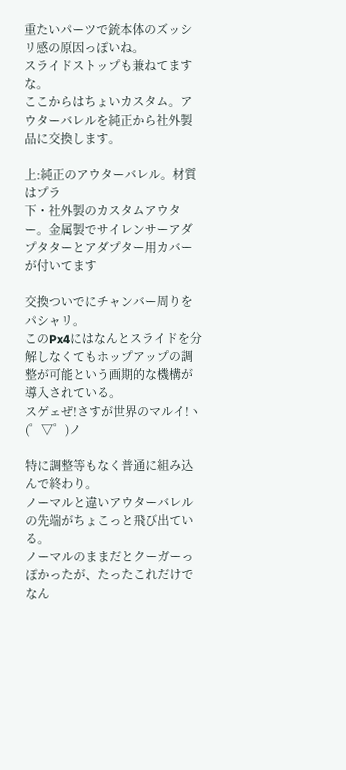重たいパーツで銃本体のズッシリ感の原因っぽいね。
スライドストップも兼ねてますな。
ここからはちょいカスタム。アウターバレルを純正から社外製品に交換します。

上:純正のアウターバレル。材質はプラ
下・社外製のカスタムアウター。金属製でサイレンサーアダプタターとアダプター用カバーが付いてます

交換ついでにチャンバー周りをパシャリ。
このPx4にはなんとスライドを分解しなくてもホップアップの調整が可能という画期的な機構が導入されている。
スゲェぜ!さすが世界のマルイ!ヽ(゜▽゜)ノ

特に調整等もなく普通に組み込んで終わり。
ノーマルと違いアウターバレルの先端がちょこっと飛び出ている。
ノーマルのままだとクーガーっぽかったが、たったこれだけでなん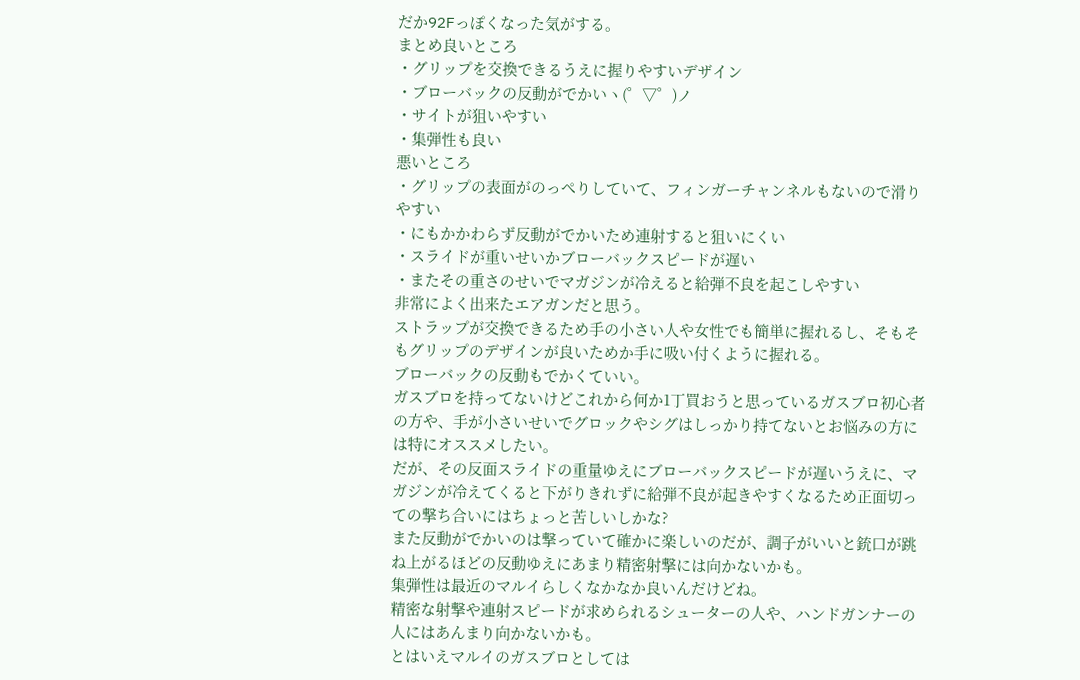だか92Fっぽくなった気がする。
まとめ良いところ
・グリップを交換できるうえに握りやすいデザイン
・ブローバックの反動がでかいヽ(゜▽゜)ノ
・サイトが狙いやすい
・集弾性も良い
悪いところ
・グリップの表面がのっぺりしていて、フィンガーチャンネルもないので滑りやすい
・にもかかわらず反動がでかいため連射すると狙いにくい
・スライドが重いせいかブローバックスピードが遅い
・またその重さのせいでマガジンが冷えると給弾不良を起こしやすい
非常によく出来たエアガンだと思う。
ストラップが交換できるため手の小さい人や女性でも簡単に握れるし、そもそもグリップのデザインが良いためか手に吸い付くように握れる。
ブローバックの反動もでかくていい。
ガスブロを持ってないけどこれから何か1丁買おうと思っているガスブロ初心者の方や、手が小さいせいでグロックやシグはしっかり持てないとお悩みの方には特にオススメしたい。
だが、その反面スライドの重量ゆえにブローバックスピードが遅いうえに、マガジンが冷えてくると下がりきれずに給弾不良が起きやすくなるため正面切っての撃ち合いにはちょっと苦しいしかな?
また反動がでかいのは撃っていて確かに楽しいのだが、調子がいいと銃口が跳ね上がるほどの反動ゆえにあまり精密射撃には向かないかも。
集弾性は最近のマルイらしくなかなか良いんだけどね。
精密な射撃や連射スピードが求められるシューターの人や、ハンドガンナーの人にはあんまり向かないかも。
とはいえマルイのガスブロとしては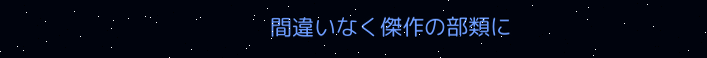間違いなく傑作の部類に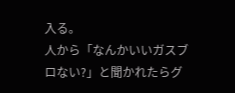入る。
人から「なんかいいガスブロない?」と聞かれたらグ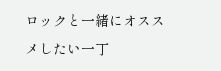ロックと一緒にオススメしたい一丁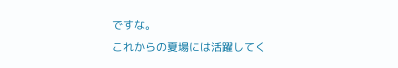ですな。
これからの夏場には活躍してく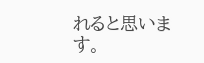れると思います。